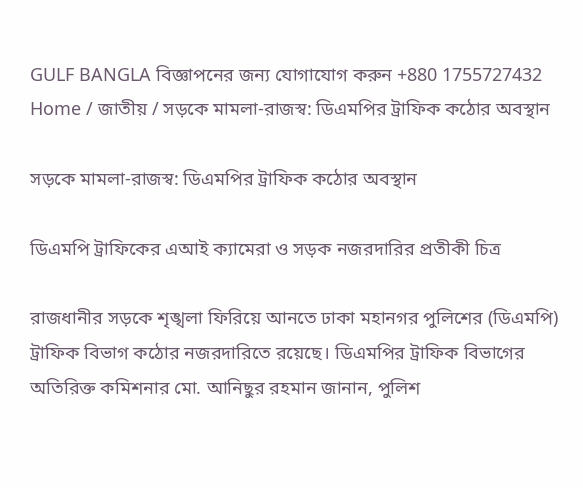GULF BANGLA বিজ্ঞাপনের জন্য যোগাযোগ করুন +880 1755727432
Home / জাতীয় / সড়কে মামলা-রাজস্ব: ডিএমপির ট্রাফিক কঠোর অবস্থান

সড়কে মামলা-রাজস্ব: ডিএমপির ট্রাফিক কঠোর অবস্থান

ডিএমপি ট্রাফিকের এআই ক্যামেরা ও সড়ক নজরদারির প্রতীকী চিত্র

রাজধানীর সড়কে শৃঙ্খলা ফিরিয়ে আনতে ঢাকা মহানগর পুলিশের (ডিএমপি) ট্রাফিক বিভাগ কঠোর নজরদারিতে রয়েছে। ডিএমপির ট্রাফিক বিভাগের অতিরিক্ত কমিশনার মো. আনিছুর রহমান জানান, পুলিশ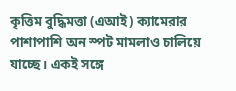কৃত্তিম বুদ্ধিমত্তা (এআই) ক্যামেরার পাশাপাশি অন স্পট মামলাও চালিয়ে যাচ্ছে। একই সঙ্গে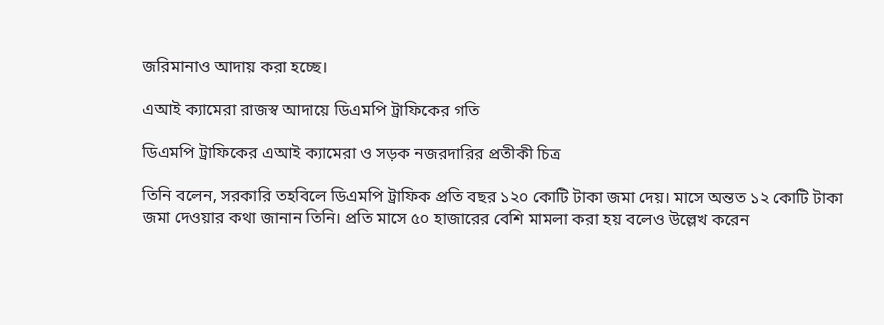জরিমানাও আদায় করা হচ্ছে।

এআই ক্যামেরা রাজস্ব আদায়ে ডিএমপি ট্রাফিকের গতি

ডিএমপি ট্রাফিকের এআই ক্যামেরা ও সড়ক নজরদারির প্রতীকী চিত্র

তিনি বলেন, সরকারি তহবিলে ডিএমপি ট্রাফিক প্রতি বছর ১২০ কোটি টাকা জমা দেয়। মাসে অন্তত ১২ কোটি টাকা জমা দেওয়ার কথা জানান তিনি। প্রতি মাসে ৫০ হাজারের বেশি মামলা করা হয় বলেও উল্লেখ করেন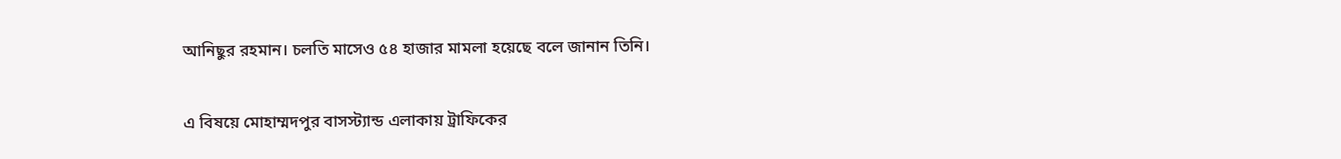আনিছুর রহমান। চলতি মাসেও ৫৪ হাজার মামলা হয়েছে বলে জানান তিনি।

এ বিষয়ে মোহাম্মদপুর বাসস্ট্যান্ড এলাকায় ট্রাফিকের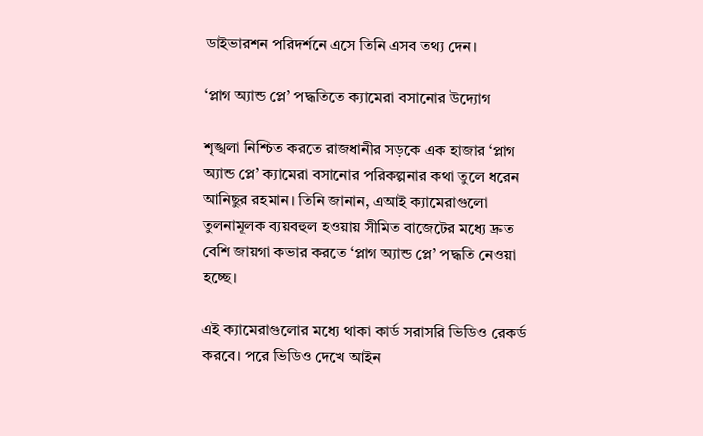ডাইভারশন পরিদর্শনে এসে তিনি এসব তথ্য দেন।

‘প্লাগ অ্যান্ড প্লে’ পদ্ধতিতে ক্যামেরা বসানোর উদ্যোগ

শৃঙ্খলা নিশ্চিত করতে রাজধানীর সড়কে এক হাজার ‘প্লাগ অ্যান্ড প্লে’ ক্যামেরা বসানোর পরিকল্পনার কথা তুলে ধরেন আনিছুর রহমান। তিনি জানান, এআই ক্যামেরাগুলো তুলনামূলক ব্যয়বহুল হওয়ায় সীমিত বাজেটের মধ্যে দ্রুত বেশি জায়গা কভার করতে ‘প্লাগ অ্যান্ড প্লে’ পদ্ধতি নেওয়া হচ্ছে।

এই ক্যামেরাগুলোর মধ্যে থাকা কার্ড সরাসরি ভিডিও রেকর্ড করবে। পরে ভিডিও দেখে আইন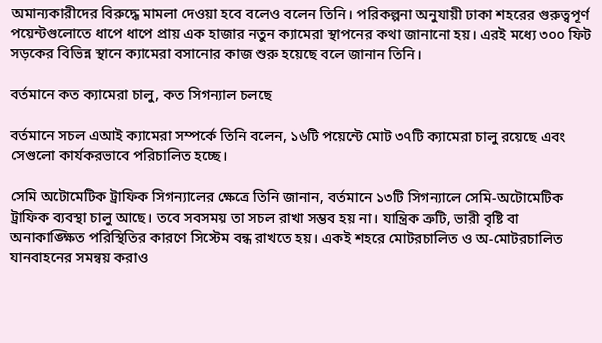অমান্যকারীদের বিরুদ্ধে মামলা দেওয়া হবে বলেও বলেন তিনি। পরিকল্পনা অনুযায়ী ঢাকা শহরের গুরুত্বপূর্ণ পয়েন্টগুলোতে ধাপে ধাপে প্রায় এক হাজার নতুন ক্যামেরা স্থাপনের কথা জানানো হয়। এরই মধ্যে ৩০০ ফিট সড়কের বিভিন্ন স্থানে ক্যামেরা বসানোর কাজ শুরু হয়েছে বলে জানান তিনি।

বর্তমানে কত ক্যামেরা চালু, কত সিগন্যাল চলছে

বর্তমানে সচল এআই ক্যামেরা সম্পর্কে তিনি বলেন, ১৬টি পয়েন্টে মোট ৩৭টি ক্যামেরা চালু রয়েছে এবং সেগুলো কার্যকরভাবে পরিচালিত হচ্ছে।

সেমি অটোমেটিক ট্রাফিক সিগন্যালের ক্ষেত্রে তিনি জানান, বর্তমানে ১৩টি সিগন্যালে সেমি-অটোমেটিক ট্রাফিক ব্যবস্থা চালু আছে। তবে সবসময় তা সচল রাখা সম্ভব হয় না। যান্ত্রিক ত্রুটি, ভারী বৃষ্টি বা অনাকাঙ্ক্ষিত পরিস্থিতির কারণে সিস্টেম বন্ধ রাখতে হয়। একই শহরে মোটরচালিত ও অ-মোটরচালিত যানবাহনের সমন্বয় করাও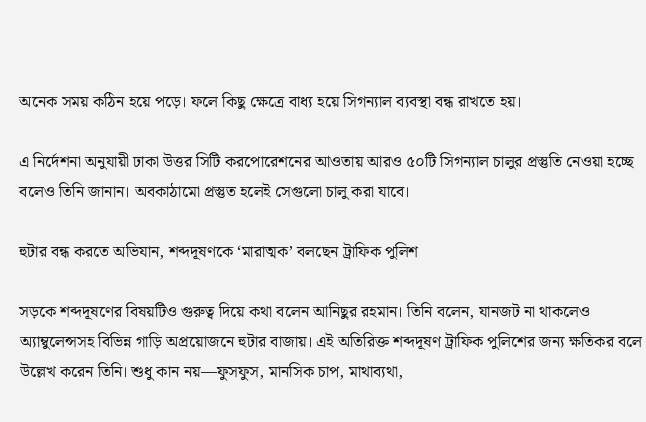অনেক সময় কঠিন হয়ে পড়ে। ফলে কিছু ক্ষেত্রে বাধ্য হয়ে সিগন্যাল ব্যবস্থা বন্ধ রাখতে হয়।

এ নির্দেশনা অনুযায়ী ঢাকা উত্তর সিটি করপোরেশনের আওতায় আরও ৫০টি সিগন্যাল চালুর প্রস্তুতি নেওয়া হচ্ছে বলেও তিনি জানান। অবকাঠামো প্রস্তুত হলেই সেগুলো চালু করা যাবে।

হুটার বন্ধ করতে অভিযান, শব্দদূষণকে ‘মারাত্মক’ বলছেন ট্রাফিক পুলিশ

সড়কে শব্দদূষণের বিষয়টিও গুরুত্ব দিয়ে কথা বলেন আনিছুর রহমান। তিনি বলেন, যানজট না থাকলেও অ্যাম্বুলেন্সসহ বিভিন্ন গাড়ি অপ্রয়োজনে হুটার বাজায়। এই অতিরিক্ত শব্দদূষণ ট্রাফিক পুলিশের জন্য ক্ষতিকর বলে উল্লেখ করেন তিনি। শুধু কান নয়—ফুসফুস, মানসিক চাপ, মাথাব্যথা,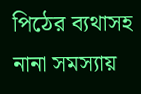পিঠের ব্যথাসহ নানা সমস্যায়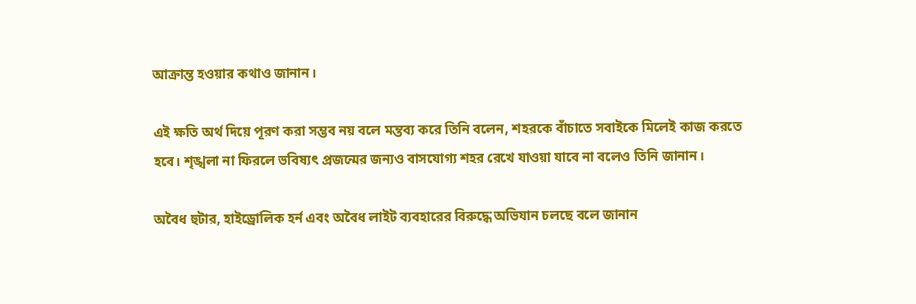আক্রান্ত হওয়ার কথাও জানান।

এই ক্ষতি অর্থ দিয়ে পূরণ করা সম্ভব নয় বলে মন্তব্য করে তিনি বলেন, শহরকে বাঁচাতে সবাইকে মিলেই কাজ করতে হবে। শৃঙ্খলা না ফিরলে ভবিষ্যৎ প্রজন্মের জন্যও বাসযোগ্য শহর রেখে যাওয়া যাবে না বলেও তিনি জানান।

অবৈধ হুটার, হাইড্রোলিক হর্ন এবং অবৈধ লাইট ব্যবহারের বিরুদ্ধে অভিযান চলছে বলে জানান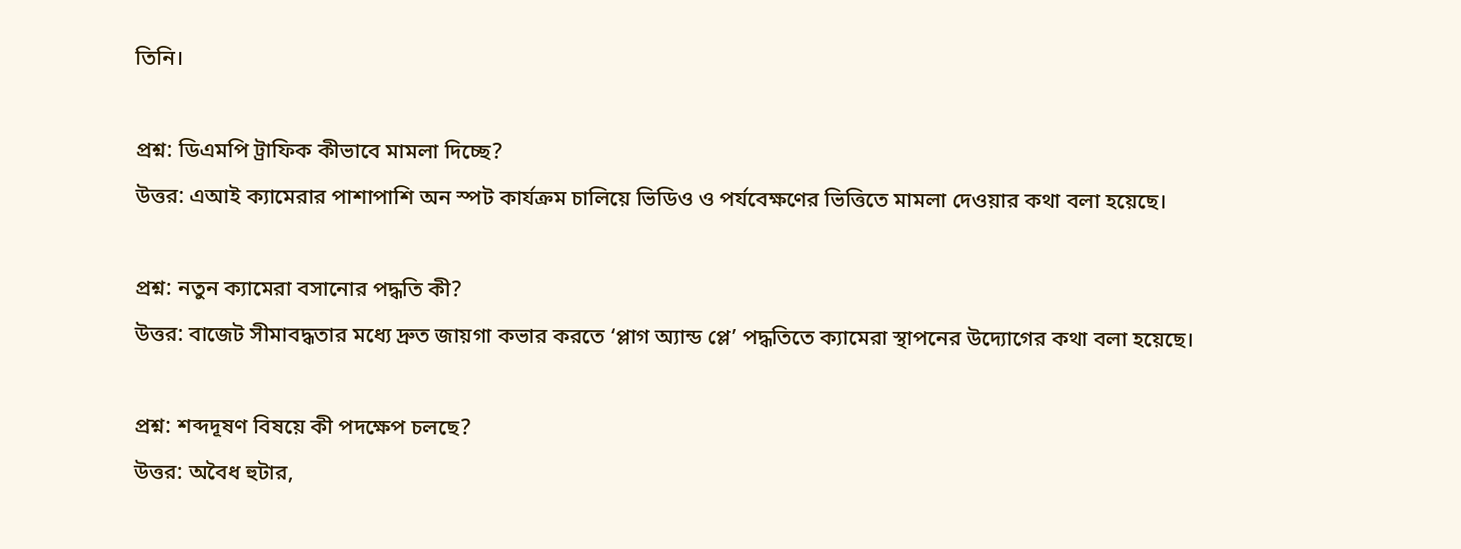তিনি।

প্রশ্ন: ডিএমপি ট্রাফিক কীভাবে মামলা দিচ্ছে?
উত্তর: এআই ক্যামেরার পাশাপাশি অন স্পট কার্যক্রম চালিয়ে ভিডিও ও পর্যবেক্ষণের ভিত্তিতে মামলা দেওয়ার কথা বলা হয়েছে।

প্রশ্ন: নতুন ক্যামেরা বসানোর পদ্ধতি কী?
উত্তর: বাজেট সীমাবদ্ধতার মধ্যে দ্রুত জায়গা কভার করতে ‘প্লাগ অ্যান্ড প্লে’ পদ্ধতিতে ক্যামেরা স্থাপনের উদ্যোগের কথা বলা হয়েছে।

প্রশ্ন: শব্দদূষণ বিষয়ে কী পদক্ষেপ চলছে?
উত্তর: অবৈধ হুটার,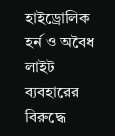হাইড্রোলিক হর্ন ও অবৈধ লাইট ব্যবহারের বিরুদ্ধে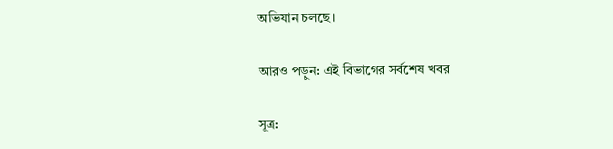অভিযান চলছে।

আরও পড়ুন: এই বিভাগের সর্বশেষ খবর

সূত্র: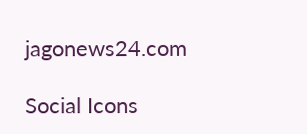jagonews24.com

Social Icons